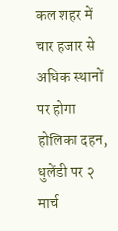कल शहर में चार हजार से अधिक स्थानों पर होगा होलिका दहन, धुलेंडी पर २ मार्च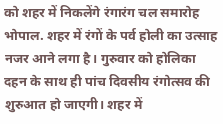को शहर में निकलेंगे रंगारंग चल समारोह
भोपाल. शहर में रंगों के पर्व होली का उत्साह नजर आने लगा है। गुरुवार को होलिका दहन के साथ ही पांच दिवसीय रंगोत्सव की शुरुआत हो जाएगी। शहर में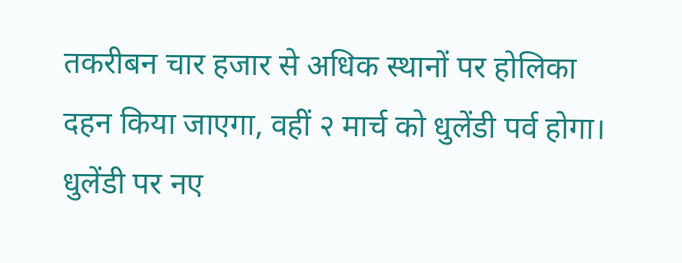तकरीबन चार हजार से अधिक स्थानों पर होलिका दहन किया जाएगा, वहीं २ मार्च को धुलेंडी पर्व होगा। धुलेंडी पर नए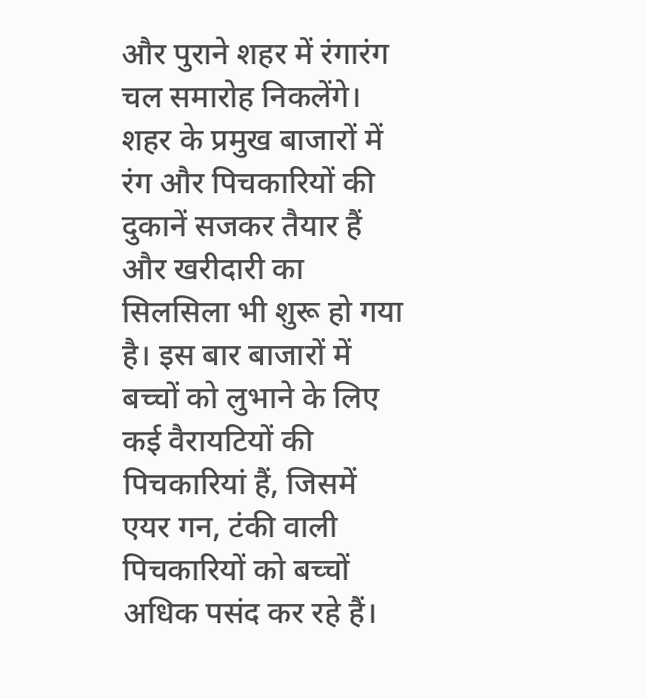और पुराने शहर में रंगारंग चल समारोह निकलेंगे।
शहर के प्रमुख बाजारों में रंग और पिचकारियों की दुकानें सजकर तैयार हैं और खरीदारी का सिलसिला भी शुरू हो गया है। इस बार बाजारों में बच्चों को लुभाने के लिए कई वैरायटियों की पिचकारियां हैं, जिसमें एयर गन, टंकी वाली पिचकारियों को बच्चों अधिक पसंद कर रहे हैं।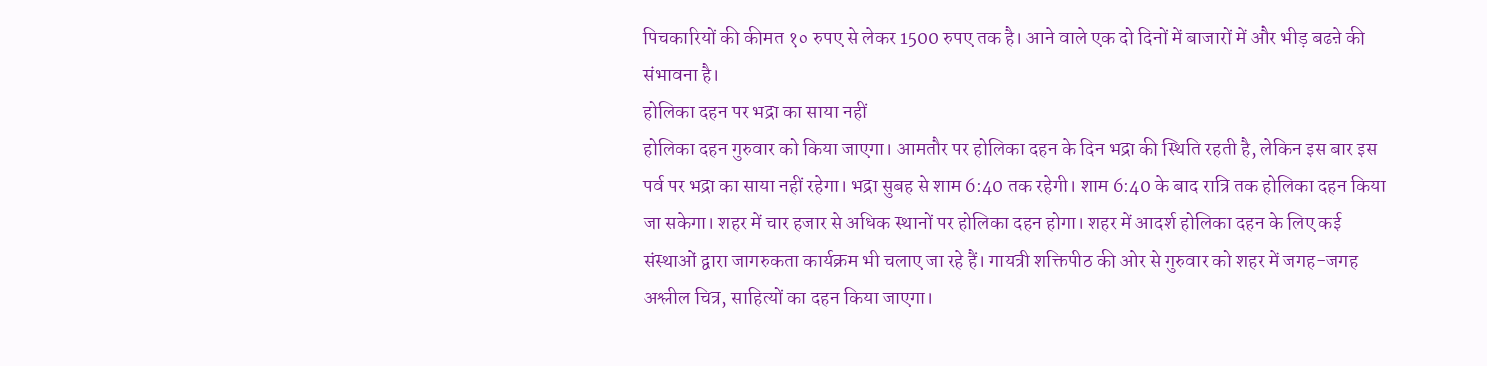पिचकारियों की कीमत १० रुपए से लेकर 1500 रुपए तक है। आने वाले एक दो दिनों में बाजारों में और भीड़ बढऩे की संभावना है।
होलिका दहन पर भद्रा का साया नहीं
होलिका दहन गुरुवार को किया जाएगा। आमतौर पर होलिका दहन के दिन भद्रा की स्थिति रहती है, लेकिन इस बार इस पर्व पर भद्रा का साया नहीं रहेगा। भद्रा सुबह से शाम 6:40 तक रहेगी। शाम 6:40 के बाद रात्रि तक होलिका दहन किया जा सकेगा। शहर में चार हजार से अधिक स्थानों पर होलिका दहन होगा। शहर में आदर्श होलिका दहन के लिए कई संस्थाओं द्वारा जागरुकता कार्यक्रम भी चलाए जा रहे हैं। गायत्री शक्तिपीठ की ओर से गुरुवार को शहर में जगह-जगह अश्लील चित्र, साहित्यों का दहन किया जाएगा।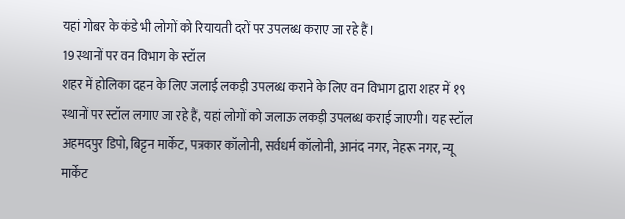यहां गोबर के कंडे भी लोगों को रियायती दरों पर उपलब्ध कराए जा रहे हैं।
19 स्थानों पर वन विभाग के स्टॉल
शहर में होलिका दहन के लिए जलाई लकड़ी उपलब्ध कराने के लिए वन विभाग द्वारा शहर में १९ स्थानों पर स्टॉल लगाए जा रहे हैं, यहां लोगों को जलाऊ लकड़ी उपलब्ध कराई जाएगी। यह स्टॉल अहमदपुर डिपो, बिट्टन मार्केट, पत्रकार कॉलोनी, सर्वधर्म कॉलोनी, आनंद नगर, नेहरू नगर, न्यू मार्केट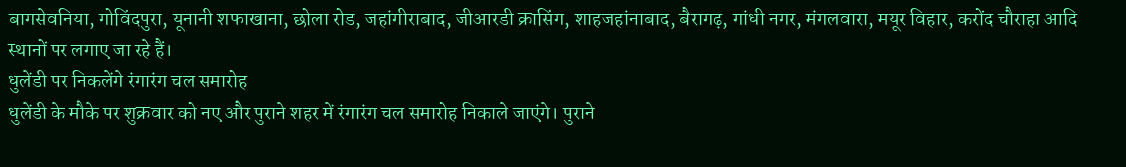बागसेवनिया, गोविंदपुरा, यूनानी शफाखाना, छोला रोड, जहांगीराबाद, जीआरडी क्रासिंग, शाहजहांनाबाद, बैरागढ़, गांधी नगर, मंगलवारा, मयूर विहार, करोंद चौराहा आदि स्थानों पर लगाए जा रहे हैं।
धुलेंडी पर निकलेंगे रंगारंग चल समारोह
धुलेंडी के मौके पर शुक्रवार को नए और पुराने शहर में रंगारंग चल समारोह निकाले जाएंगे। पुराने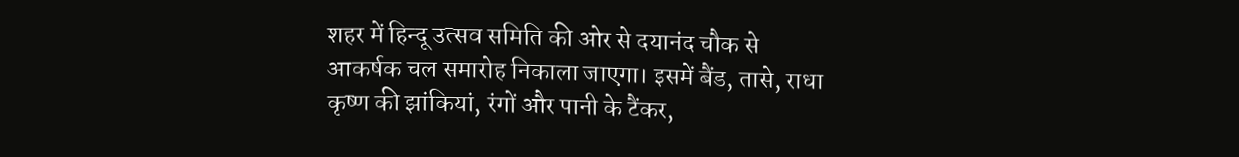शहर में हिन्दू उत्सव समिति की ओर से दयानंद चौक से आकर्षक चल समारोह निकाला जाएगा। इसमें बैंड, तासे, राधा कृष्ण की झांकियां, रंगों और पानी के टैंकर,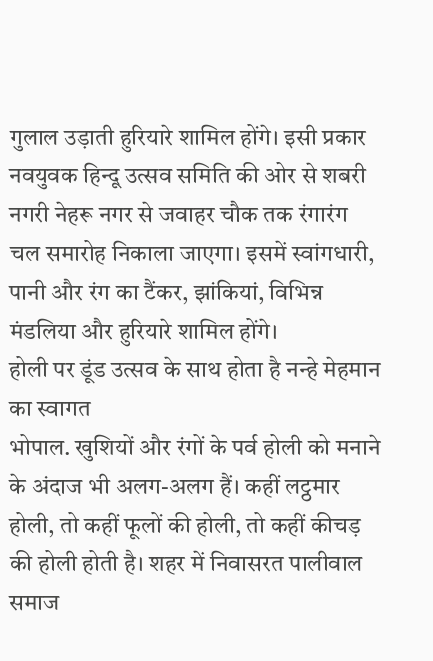गुलाल उड़ाती हुरियारे शामिल होंगे। इसी प्रकार नवयुवक हिन्दू उत्सव समिति की ओर से शबरी नगरी नेहरू नगर से जवाहर चौक तक रंगारंग चल समारोह निकाला जाएगा। इसमें स्वांगधारी, पानी और रंग का टैंकर, झांकियां, विभिन्न मंडलिया और हुरियारे शामिल होंगे।
होली पर डूंड उत्सव के साथ होता है नन्हे मेहमान का स्वागत
भोपाल. खुशियों और रंगों के पर्व होली को मनाने के अंदाज भी अलग-अलग हैं। कहीं लट्ठमार होली, तो कहीं फूलों की होली, तो कहीं कीचड़ की होली होती है। शहर में निवासरत पालीवाल समाज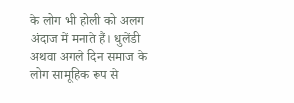के लोग भी होली को अलग अंदाज में मनाते हैं। धुलेंडी अथवा अगले दिन समाज के लोग सामूहिक रूप से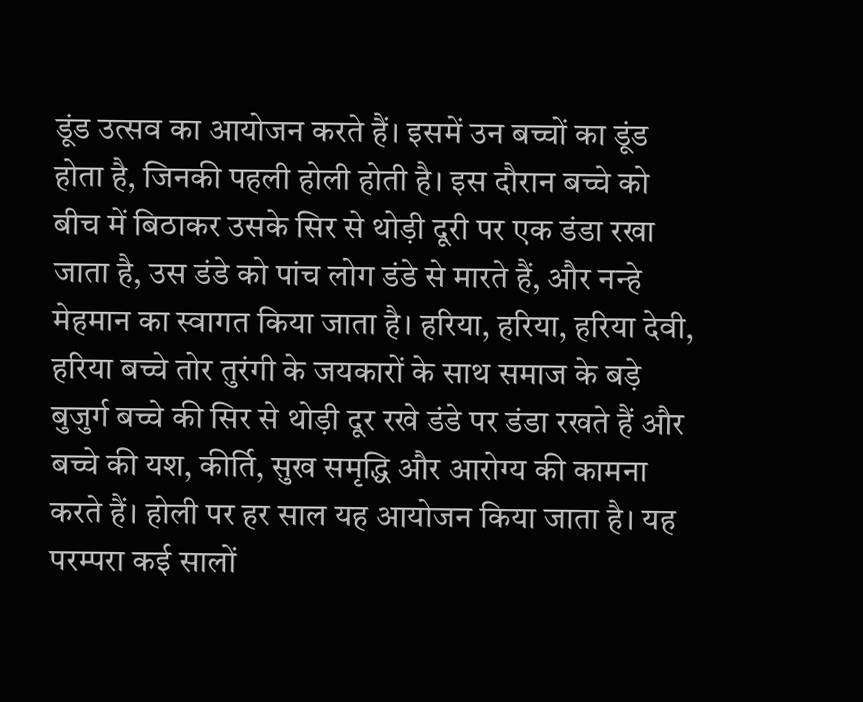डूंड उत्सव का आयोजन करते हैं। इसमें उन बच्चों का डूंड होता है, जिनकी पहली होली होती है। इस दौरान बच्चे को बीच में बिठाकर उसके सिर से थोड़ी दूरी पर एक डंडा रखा जाता है, उस डंडे को पांच लोग डंडे से मारते हैं, और नन्हे मेहमान का स्वागत किया जाता है। हरिया, हरिया, हरिया देवी, हरिया बच्चे तोर तुरंगी के जयकारों के साथ समाज के बड़े बुजुर्ग बच्चे की सिर से थोड़ी दूर रखे डंडे पर डंडा रखते हैं और बच्चे की यश, कीर्ति, सुख समृद्धि और आरोग्य की कामना करते हैं। होली पर हर साल यह आयोजन किया जाता है। यह परम्परा कई सालों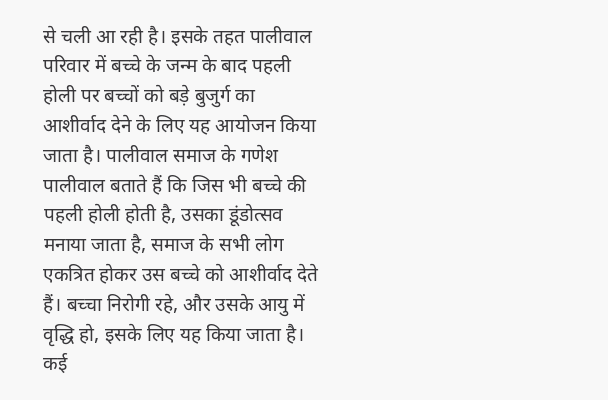से चली आ रही है। इसके तहत पालीवाल परिवार में बच्चे के जन्म के बाद पहली होली पर बच्चों को बड़े बुजुर्ग का आशीर्वाद देने के लिए यह आयोजन किया जाता है। पालीवाल समाज के गणेश पालीवाल बताते हैं कि जिस भी बच्चे की पहली होली होती है, उसका डूंडोत्सव मनाया जाता है, समाज के सभी लोग एकत्रित होकर उस बच्चे को आशीर्वाद देते हैं। बच्चा निरोगी रहे, और उसके आयु में वृद्धि हो, इसके लिए यह किया जाता है। कई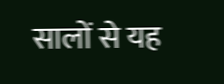सालों से यह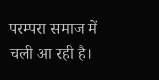परम्परा समाज में चली आ रही है।